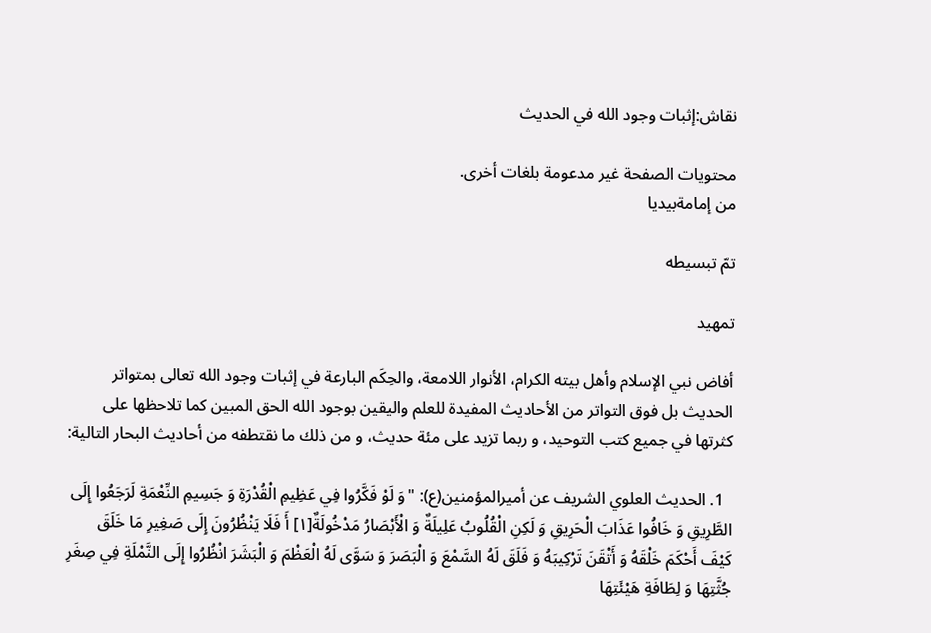نقاش:إثبات وجود الله في الحديث

محتويات الصفحة غير مدعومة بلغات أخرى.
من إمامةبيديا

تمّ تبسيطه

تمهيد

أفاض نبي الإسلام وأهل بيته الكرام، الأنوار اللامعة، والحِكَم البارعة في إثبات وجود الله تعالى بمتواتر الحديث بل فوق التواتر من الأحاديث المفيدة للعلم واليقين بوجود الله الحق المبين كما تلاحظها على كثرتها في جميع كتب التوحيد، و ربما تزيد على مئة حديث، و من ذلك ما نقتطفه من أحاديث البحار التالية:

  1. الحديث العلوي الشريف عن أميرالمؤمنين(ع): "وَ لَوْ فَكَّرُوا فِي عَظِيمِ الْقُدْرَةِ وَ جَسِيمِ النِّعْمَةِ لَرَجَعُوا إِلَى الطَّرِيقِ وَ خَافُوا عَذَابَ الْحَرِيقِ وَ لَكِنِ الْقُلُوبُ عَلِيلَةٌ وَ الْأَبْصَارُ مَدْخُولَةٌ[١] أَ فَلَا يَنْظُرُونَ إِلَى صَغِيرِ مَا خَلَقَ كَيْفَ أَحْكَمَ خَلْقَهُ وَ أَتْقَنَ تَرْكِيبَهُ وَ فَلَقَ لَهُ السَّمْعَ وَ الْبَصَرَ وَ سَوَّى لَهُ الْعَظْمَ وَ الْبَشَرَ انْظُرُوا إِلَى النَّمْلَةِ فِي صِغَرِ جُثَّتِهَا وَ لِطَافَةِ هَيْئَتِهَا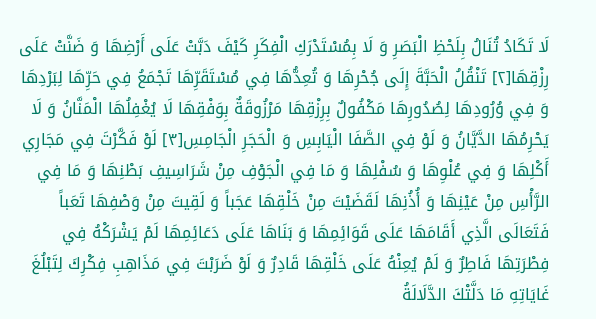لَا تَكَادُ تُنَالُ بِلَحْظِ الْبَصَرِ وَ لَا بِمُسْتَدْرَكِ الْفِكَرِ كَيْفَ دَبَّتْ عَلَى أَرْضِهَا وَ ضَنَّتْ عَلَى رِزْقِهَا[٢] تَنْقُلُ الْحَبَّةَ إِلَى جُحْرِهَا وَ تُعِدُّهَا فِي مُسْتَقَرِّهَا تَجْمَعُ فِي حَرِّهَا لِبَرْدِهَا وَ فِي وُرُودِهَا لِصُدُورِهَا مَكْفُولٌ بِرِزْقِهَا مَرْزُوقَةٌ بِوَفْقِهَا لَا يُغْفِلُهَا الْمَنَّانُ وَ لَا يَحْرِمُهَا الدَّيَّانُ وَ لَوْ فِي الصَّفَا الْيَابِسِ وَ الْحَجَرِ الْجَامِسِ[٣] لَوْ فَكَّرْتَ فِي مَجَارِي أَكْلِهَا وَ فِي عُلْوِهَا وَ سُفْلِهَا وَ مَا فِي الْجَوْفِ مِنْ شَرَاسِيفِ بَطْنِهَا وَ مَا فِي الرَّأْسِ مِنْ عَيْنِهَا وَ أُذُنِهَا لَقَضَيْتَ مِنْ خَلْقِهَا عَجَباً وَ لَقِيتَ مِنْ وَصْفِهَا تَعَباً فَتَعَالَى الَّذِي أَقَامَهَا عَلَى قَوَائِمِهَا وَ بَنَاهَا عَلَى دَعَائِمِهَا لَمْ يَشْرَكْهُ فِي فِطْرَتِهَا فَاطِرٌ وَ لَمْ يُعِنْهُ عَلَى خَلْقِهَا قَادِرٌ وَ لَوْ ضَرَبْتَ فِي مَذَاهِبِ فِكْرِكَ لِتَبْلُغَ غَايَاتِهِ مَا دَلَّتْكَ الدَّلَالَةُ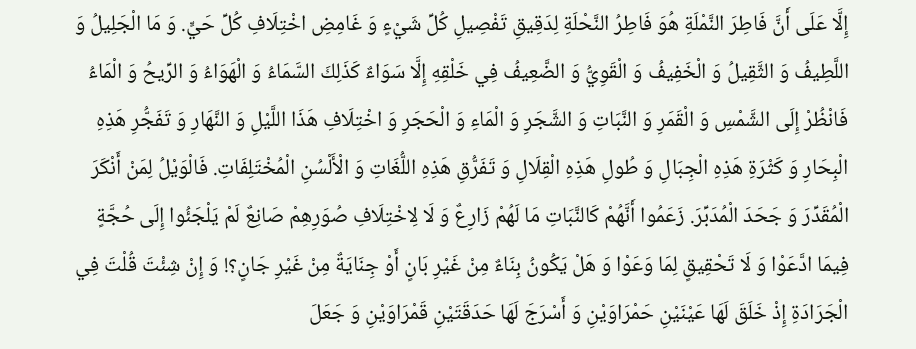إِلَّا عَلَى أَنَّ فَاطِرَ النَّمْلَةِ هُوَ فَاطِرُ النَّحْلَةِ لِدَقِيقِ تَفْصِيلِ كُلِّ شَيْءٍ وَ غَامِضِ اخْتِلَافِ كُلِّ حَيٍّ. وَ مَا الْجَلِيلُ وَ اللَّطِيفُ وَ الثَّقِيلُ وَ الْخَفِيفُ وَ الْقَوِيُّ وَ الضَّعِيفُ فِي خَلْقِهِ إِلَّا سَوَاءٌ كَذَلِكَ السَّمَاءُ وَ الْهَوَاءُ وَ الرِّيحُ وَ الْمَاءُ فَانْظُرْ إِلَى الشَّمْسِ وَ الْقَمَرِ وَ النَّبَاتِ وَ الشَّجَرِ وَ الْمَاءِ وَ الْحَجَرِ وَ اخْتِلَافِ هَذَا اللَّيْلِ وَ النَّهَارِ وَ تَفَجُّرِ هَذِهِ الْبِحَارِ وَ كَثْرَةِ هَذِهِ الْجِبَالِ وَ طُولِ هَذِهِ الْقِلَالِ وَ تَفَرُّقِ هَذِهِ اللُّغَاتِ وَ الْأَلْسُنِ الْمُخْتَلِفَاتِ. فَالْوَيْلُ لِمَنْ أَنْكَرَ الْمُقَدِّرَ وَ جَحَدَ الْمُدَبِّرَ. زَعَمُوا أَنَّهُمْ كَالنَّبَاتِ مَا لَهُمْ زَارِعٌ وَ لَا لِاخْتِلَافِ صُوَرِهِمْ صَانِعٌ لَمْ يَلْجَئُوا إِلَى حُجَّةٍ فِيمَا ادَّعَوْا وَ لَا تَحْقِيقٍ لِمَا وَعَوْا وَ هَلْ يَكُونُ بِنَاءٌ مِنْ غَيْرِ بَانٍ أَوْ جِنَايَةٌ مِنْ غَيْرِ جَانٍ؟! وَ إِنْ شِئْتَ قُلْتَ فِي الْجَرَادَةِ إِذْ خَلَقَ لَهَا عَيْنَيْنِ حَمْرَاوَيْنِ وَ أَسْرَجَ لَهَا حَدَقَتَيْنِ قَمْرَاوَيْنِ وَ جَعَلَ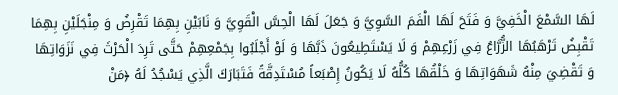لَهَا السَّمْعَ الْخَفِيَّ وَ فَتَحَ لَهَا الْفَمَ السَّوِيَّ وَ جَعَلَ لَهَا الْحِسَّ الْقَوِيَّ وَ نَابَيْنِ بِهِمَا تَقْرِضُ وَ مِنْجَلَيْنِ بِهِمَا تَقْبِضُ تَرْهَبُهَا الزُّرَّاعُ فِي زَرْعِهِمْ وَ لَا يَسْتَطِيعُونَ ذَبَّهَا وَ لَوْ أَجْلَبُوا بِجَمْعِهِمْ حَتَّى تَرِدَ الْحَرْثَ فِي نَزَوَاتِهَا وَ تَقْضِيَ مِنْهُ شَهَوَاتِهَا وَ خَلْقُهَا كُلُّهُ لَا يَكُونُ إِصْبَعاً مُسْتَدِقَّةً فَتَبَارَكَ الَّذِي يَسْجُدُ لَهُ ﴿مَنْ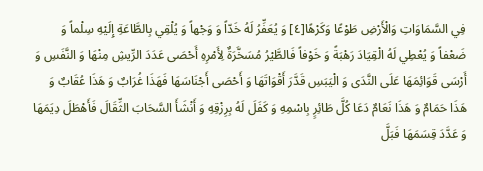فِي السَّمَاوَاتِ وَالْأَرْضِ طَوْعًا وَكَرْهًا[٤] وَ يُعَفِّرُ لَهُ خَدّاً وَ وَجْهاً وَ يُلْقِي بِالطَّاعَةِ إِلَيْهِ سِلْماً وَ ضَعْفاً وَ يُعْطِي لَهُ الْقِيَادَ رَهْبَةً وَ خَوْفاً فَالطَّيْرُ مُسَخَّرَةٌ لِأَمْرِهِ أَحْصَى عَدَدَ الرِّيشِ مِنْهَا وَ النَّفَسِ وَ أَرْسَى قَوَائِمَهَا عَلَى النَّدَى وَ الْيَبَسِ قَدَّرَ أَقْوَاتَهَا وَ أَحْصَى أَجْنَاسَهَا فَهَذَا غُرَابٌ وَ هَذَا عُقَابٌ وَ هَذَا حَمَامٌ وَ هَذَا نَعَامٌ دَعَا كُلَّ طَائِرٍ بِاسْمِهِ وَ كَفَلَ لَهُ بِرِزْقِهِ وَ أَنْشَأَ السَّحَابَ الثِّقَالَ فَأَهْطَلَ دِيَمَهَا وَ عَدَّدَ قِسَمَهَا فَبَلَّ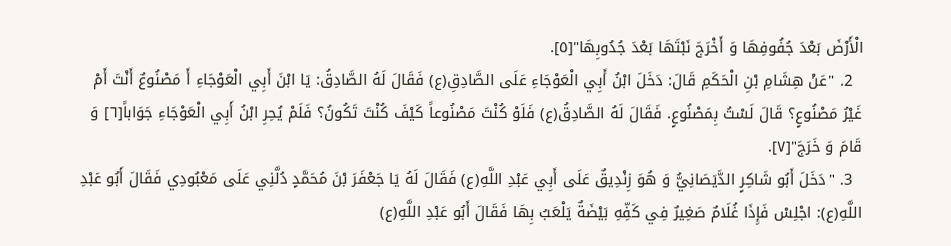الْأَرْضَ بَعْدَ جُفُوفِهَا وَ أَخْرَجَ نَبْتَهَا بَعْدَ جُدُوبِهَا"[٥].
  2. "عَنْ هِشَامِ بْنِ الْحَكَمِ قَالَ: دَخَلَ ابْنُ أَبِي الْعَوْجَاءِ عَلَى الصَّادِقِ(ع) فَقَالَ لَهُ الصَّادِقُ: يَا ابْنَ أَبِي الْعَوْجَاءِ أَ مَصْنُوعٌ أَنْتَ أَمْ غَيْرُ مَصْنُوعٍ؟ قَالَ لَسْتُ بِمَصْنُوعٍ. فَقَالَ لَهُ الصَّادِقُ(ع) فَلَوْ كُنْتَ مَصْنُوعاً كَيْفَ كُنْتَ تَكُونُ؟ فَلَمْ يُحِرِ ابْنُ أَبِي الْعَوْجَاءِ جَوَاباً[٦] وَ قَامَ وَ خَرَجَ"[٧].
  3. "دَخَلَ أَبُو شَاكِرٍ الدَّيَصَانِيُّ وَ هُوَ زِنْدِيقٌ عَلَى أَبِي عَبْدِ اللَّهِ(ع) فَقَالَ لَهُ يَا جَعْفَرَ بْنَ مُحَمَّدٍ دُلَّنِي عَلَى مَعْبُودِي فَقَالَ أَبُو عَبْدِ اللَّهِ(ع): اجْلِسْ فَإِذَا غُلَامٌ صَغِيرٌ فِي كَفِّهِ بَيْضَةٌ يَلْعَبُ بِهَا فَقَالَ أَبُو عَبْدِ اللَّهِ(ع)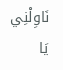نَاوِلْنِي يَا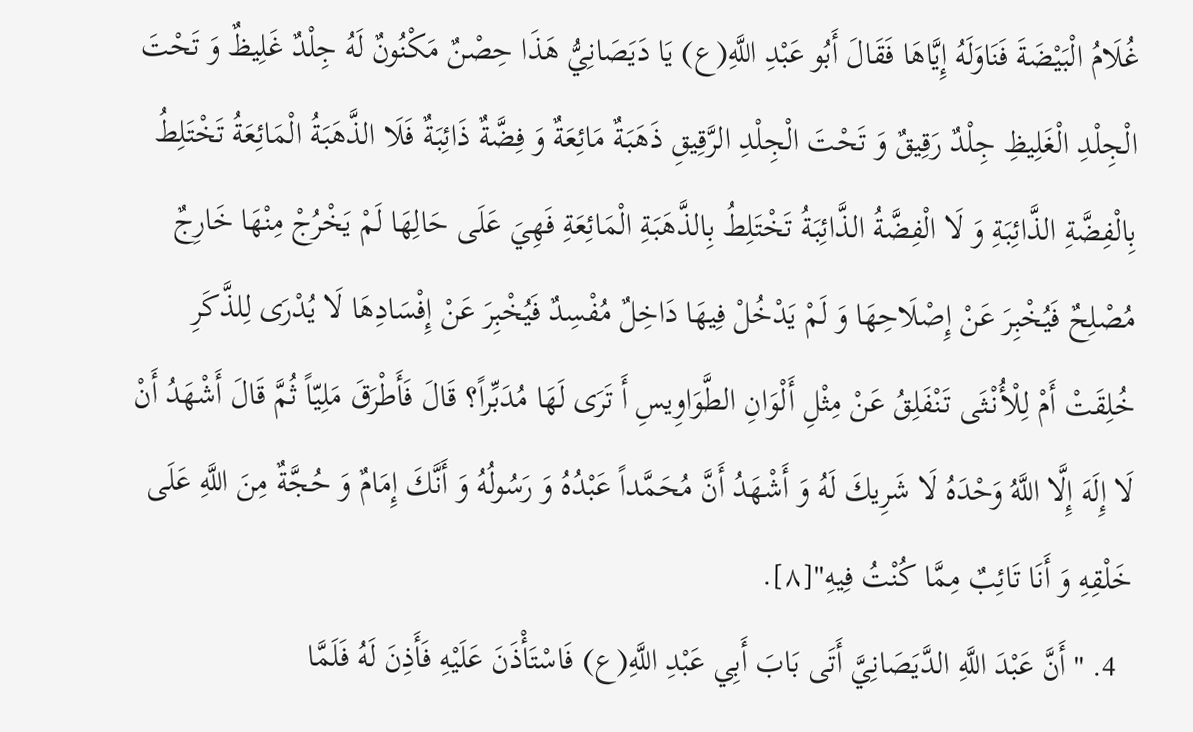غُلَامُ الْبَيْضَةَ فَنَاوَلَهُ إِيَّاهَا فَقَالَ أَبُو عَبْدِ اللَّهِ(ع) يَا دَيَصَانِيُّ هَذَا حِصْنٌ مَكْنُونٌ لَهُ جِلْدٌ غَلِيظٌ وَ تَحْتَ الْجِلْدِ الْغَلِيظِ جِلْدٌ رَقِيقٌ وَ تَحْتَ الْجِلْدِ الرَّقِيقِ ذَهَبَةٌ مَائِعَةٌ وَ فِضَّةٌ ذَائِبَةٌ فَلَا الذَّهَبَةُ الْمَائِعَةُ تَخْتَلِطُ بِالْفِضَّةِ الذَّائِبَةِ وَ لَا الْفِضَّةُ الذَّائِبَةُ تَخْتَلِطُ بِالذَّهَبَةِ الْمَائِعَةِ فَهِيَ عَلَى حَالِهَا لَمْ يَخْرُجْ مِنْهَا خَارِجٌ مُصْلِحٌ فَيُخْبِرَ عَنْ إِصْلَاحِهَا وَ لَمْ يَدْخُلْ فِيهَا دَاخِلٌ مُفْسِدٌ فَيُخْبِرَ عَنْ إِفْسَادِهَا لَا يُدْرَى لِلذَّكَرِ خُلِقَتْ أَمْ لِلْأُنْثَى تَنْفَلِقُ عَنْ مِثْلِ أَلْوَانِ الطَّوَاوِيسِ أَ تَرَى لَهَا مُدَبِّراً؟ قَالَ فَأَطْرَقَ مَلِيّاً ثُمَّ قَالَ أَشْهَدُ أَنْ لَا إِلَهَ إِلَّا اللَّهُ وَحْدَهُ لَا شَرِيكَ لَهُ وَ أَشْهَدُ أَنَّ مُحَمَّداً عَبْدُهُ وَ رَسُولُهُ وَ أَنَّكَ إِمَامٌ وَ حُجَّةٌ مِنَ اللَّهِ عَلَى خَلْقِهِ وَ أَنَا تَائِبٌ مِمَّا كُنْتُ فِيهِ"[٨].
  4. "أَنَّ عَبْدَ اللَّهِ الدَّيَصَانِيَّ أَتَى بَابَ أَبِي عَبْدِ اللَّهِ(ع) فَاسْتَأْذَنَ عَلَيْهِ فَأَذِنَ لَهُ فَلَمَّا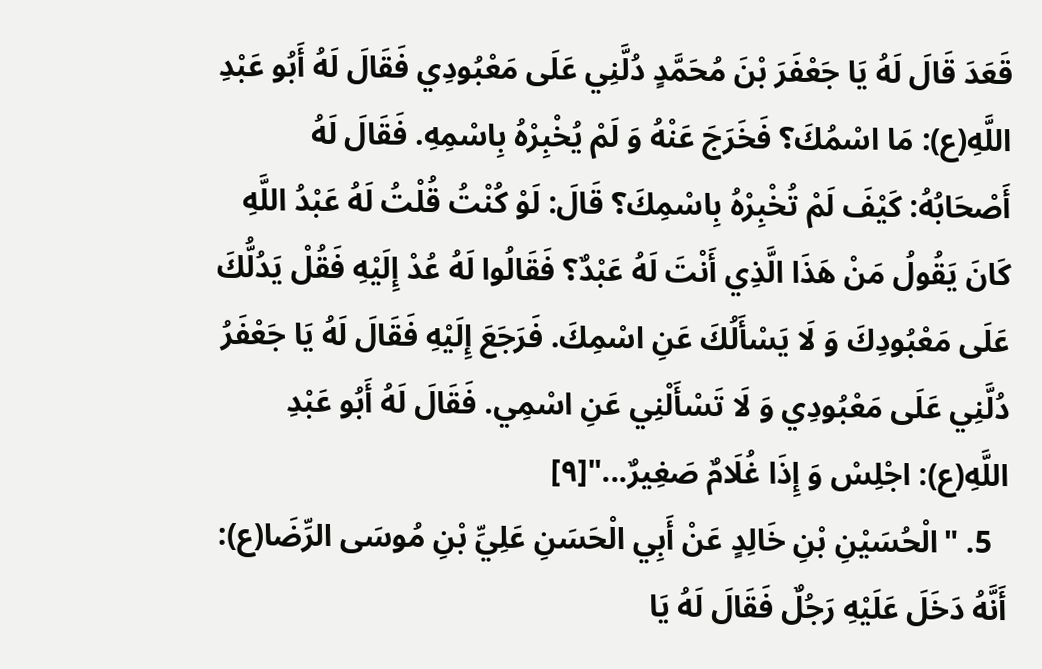قَعَدَ قَالَ لَهُ يَا جَعْفَرَ بْنَ مُحَمَّدٍ دُلَّنِي عَلَى مَعْبُودِي فَقَالَ لَهُ أَبُو عَبْدِ اللَّهِ(ع): مَا اسْمُكَ؟ فَخَرَجَ عَنْهُ وَ لَمْ يُخْبِرْهُ بِاسْمِهِ. فَقَالَ لَهُ أَصْحَابُهُ: كَيْفَ لَمْ تُخْبِرْهُ بِاسْمِكَ؟ قَالَ: لَوْ كُنْتُ قُلْتُ لَهُ عَبْدُ اللَّهِ كَانَ يَقُولُ مَنْ هَذَا الَّذِي أَنْتَ لَهُ عَبْدٌ؟ فَقَالُوا لَهُ عُدْ إِلَيْهِ فَقُلْ يَدُلُّكَ عَلَى مَعْبُودِكَ وَ لَا يَسْأَلُكَ عَنِ اسْمِكَ. فَرَجَعَ إِلَيْهِ فَقَالَ لَهُ يَا جَعْفَرُ دُلَّنِي عَلَى مَعْبُودِي وَ لَا تَسْأَلْنِي عَنِ اسْمِي. فَقَالَ لَهُ أَبُو عَبْدِ اللَّهِ(ع): اجْلِسْ وَ إِذَا غُلَامٌ صَغِيرٌ..."[٩]
  5. "الْحُسَيْنِ بْنِ خَالِدٍ عَنْ أَبِي الْحَسَنِ عَلِيِّ بْنِ مُوسَى الرِّضَا(ع): أَنَّهُ دَخَلَ عَلَيْهِ رَجُلٌ فَقَالَ لَهُ يَا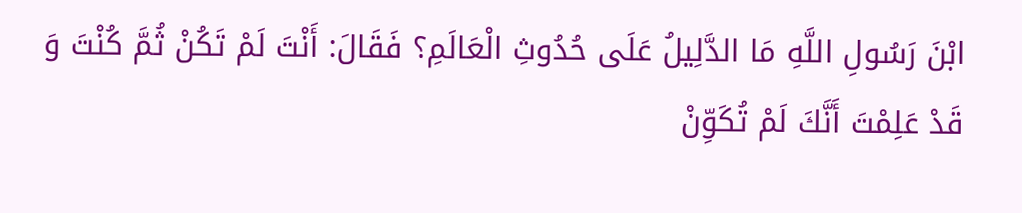ابْنَ رَسُولِ اللَّهِ مَا الدَّلِيلُ عَلَى حُدُوثِ الْعَالَمِ؟ فَقَالَ: أَنْتَ لَمْ تَكُنْ ثُمَّ كُنْتَ وَ قَدْ عَلِمْتَ أَنَّكَ لَمْ تُكَوِّنْ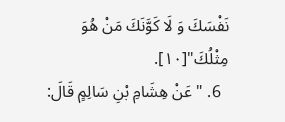نَفْسَكَ وَ لَا كَوَّنَكَ مَنْ هُوَ مِثْلُكَ"[١٠].
  6. "عَنْ هِشَامِ بْنِ سَالِمٍ قَالَ: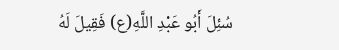سُئِلَ أَبُو عَبْدِ اللَّهِ(ع) فَقِيلَ لَهُ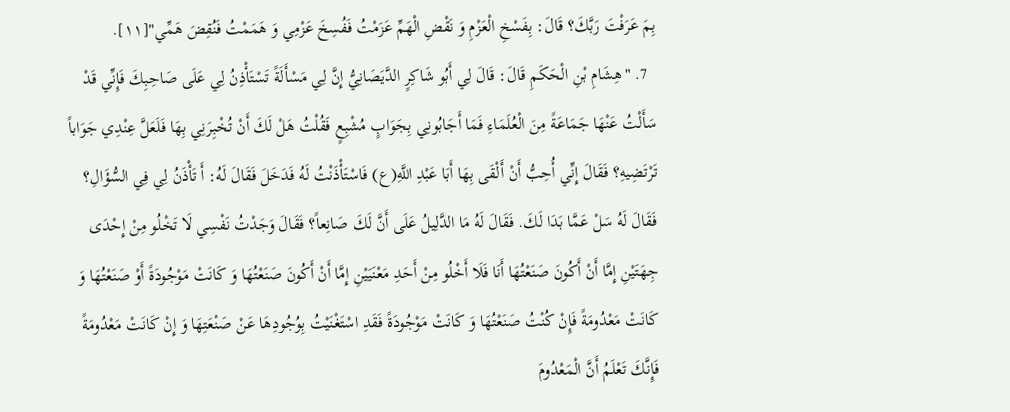بِمَ عَرَفْتَ رَبَّكَ؟ قَالَ: بِفَسْخِ الْعَزْمِ وَ نَقْضِ الْهَمِّ عَزَمْتُ فَفُسِخَ عَزْمِي وَ هَمَمْتُ فَنُقِضَ هَمِّي"[١١].
  7. "هِشَامِ بْنِ الْحَكَمِ قَالَ: قَالَ لِي أَبُو شَاكِرٍ الدَّيَصَانِيُّ إِنَّ لِي مَسْأَلَةً تَسْتَأْذِنُ لِي عَلَى صَاحِبِكَ فَإِنِّي قَدْ سَأَلْتُ عَنْهَا جَمَاعَةً مِنَ الْعُلَمَاءِ فَمَا أَجَابُونِي بِجَوَابٍ مُشْبِعٍ فَقُلْتُ هَلْ لَكَ أَنْ تُخْبِرَنِي بِهَا فَلَعَلَّ عِنْدِي جَوَاباً تَرْتَضِيهِ؟ فَقَالَ إِنِّي أُحِبُّ أَنْ أَلْقَى بِهَا أَبَا عَبْدِ اللَّهِ(ع) فَاسْتَأْذَنْتُ لَهُ فَدَخَلَ فَقَالَ لَهُ: أَ تَأْذَنُ لِي فِي السُّؤَالِ؟ فَقَالَ لَهُ سَلْ عَمَّا بَدَا لَكَ. فَقَالَ لَهُ مَا الدَّلِيلُ عَلَى أَنَّ لَكَ صَانِعاً؟ فَقَالَ وَجَدْتُ نَفْسِي لَا تَخْلُو مِنْ إِحْدَى جِهَتَيْنِ إِمَّا أَنْ أَكُونَ صَنَعْتُهَا أَنَا فَلَا أَخْلُو مِنْ أَحَدِ مَعْنَيَيْنِ إِمَّا أَنْ أَكُونَ صَنَعْتُهَا وَ كَانَتْ مَوْجُودَةً أَوْ صَنَعْتُهَا وَ كَانَتْ مَعْدُومَةً فَإِنْ كُنْتُ صَنَعْتُهَا وَ كَانَتْ مَوْجُودَةً فَقَدِ اسْتَغْنَيْتُ بِوُجُودِهَا عَنْ صَنْعَتِهَا وَ إِنْ كَانَتْ مَعْدُومَةً فَإِنَّكَ تَعْلَمُ أَنَّ الْمَعْدُومَ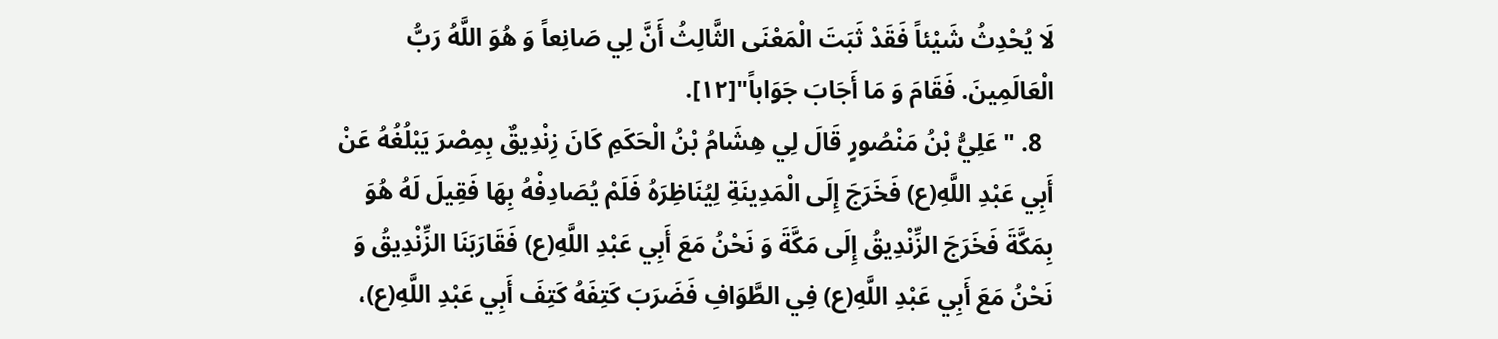لَا يُحْدِثُ شَيْئاً فَقَدْ ثَبَتَ الْمَعْنَى الثَّالِثُ أَنَّ لِي صَانِعاً وَ هُوَ اللَّهُ رَبُّ الْعَالَمِينَ. فَقَامَ وَ مَا أَجَابَ جَوَاباً"[١٢].
  8. "عَلِيُّ بْنُ مَنْصُورٍ قَالَ لِي هِشَامُ بْنُ الْحَكَمِ كَانَ زِنْدِيقٌ بِمِصْرَ يَبْلُغُهُ عَنْ أَبِي عَبْدِ اللَّهِ(ع) فَخَرَجَ إِلَى الْمَدِينَةِ لِيُنَاظِرَهُ فَلَمْ يُصَادِفْهُ بِهَا فَقِيلَ لَهُ هُوَ بِمَكَّةَ فَخَرَجَ الزِّنْدِيقُ إِلَى مَكَّةَ وَ نَحْنُ مَعَ أَبِي عَبْدِ اللَّهِ(ع) فَقَارَبَنَا الزِّنْدِيقُ وَ نَحْنُ مَعَ أَبِي عَبْدِ اللَّهِ(ع) فِي الطَّوَافِ فَضَرَبَ كَتِفَهُ كَتِفَ أَبِي عَبْدِ اللَّهِ(ع)،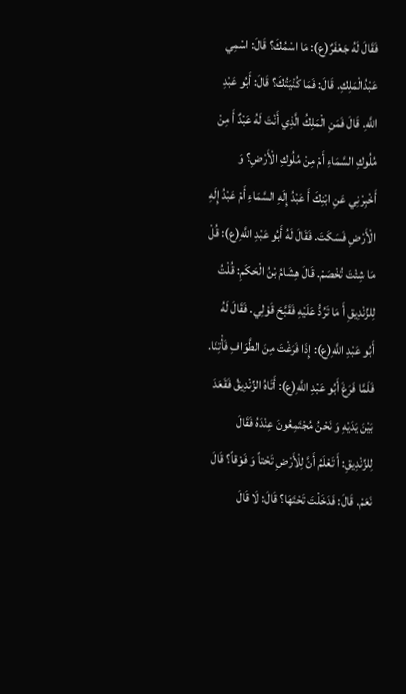فَقَالَ لَهُ جَعْفَرٌ(ع): مَا اسْمُكَ؟ قَالَ: اسْمِي عَبْدُالْمَلِكِ. قَالَ: فَمَا كُنْيَتُكَ؟ قَالَ: أَبُو عَبْدِ اللَّهِ. قَالَ فَمَنِ الْمَلِكُ الَّذِي أَنْتَ لَهُ عَبْدٌ أَ مِنْ مُلُوكِ السَّمَاءِ أَمْ مِنْ مُلُوكِ الْأَرْضِ؟ وَ أَخْبِرْنِي عَنِ ابْنِكَ أَ عَبْدُ إِلَهِ السَّمَاءِ أَمْ عَبْدُ إِلَهِ الْأَرْضِ فَسَكَتَ. فَقَالَ لَهُ أَبُو عَبْدِ اللَّهِ(ع): قُلْ مَا شِئْتَ تُخْصَمْ. قَالَ هِشَامُ بْنُ الْحَكَمِ: قُلْتُ لِلزِّنْدِيقِ أَ مَا تَرُدُّ عَلَيْهِ فَقَبَّحَ قَوْلِي. فَقَالَ لَهُ أَبُو عَبْدِ اللَّهِ(ع): إِذَا فَرَغْتَ مِنَ الطَّوَافِ فَأْتِنَا. فَلَمَّا فَرَغَ أَبُو عَبْدِ اللَّهِ(ع): أَتَاهُ الزِّنْدِيقُ فَقَعَدَ بَيْنَ يَدَيْهِ وَ نَحْنُ مُجْتَمِعُونَ عِنْدَهُ فَقَالَ لِلزِّنْدِيقِ: أَ تَعْلَمُ أَنَّ لِلْأَرْضِ تَحْتاً وَ فَوْقاً؟ قَالَ نَعَمْ. قَالَ: فَدَخَلْتَ تَحْتَهَا؟ قَالَ: لَا قَالَ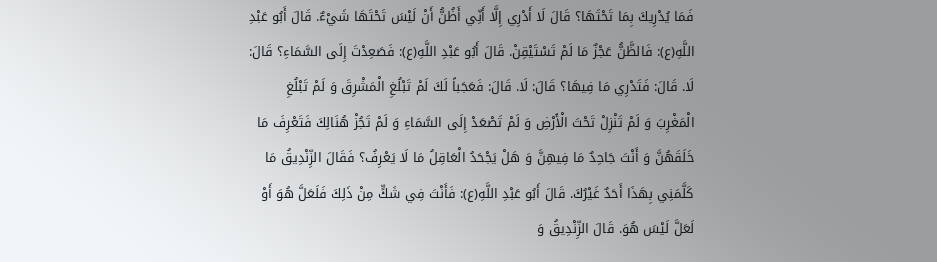فَمَا يُدْرِيكَ بِمَا تَحْتَهَا؟ قَالَ لَا أَدْرِي إِلَّا أَنِّي أَظُنُّ أَنْ لَيْسَ تَحْتَهَا شَيْءٌ. قَالَ أَبُو عَبْدِ اللَّهِ(ع): فَالظَّنُّ عَجْزٌ مَا لَمْ تَسْتَيْقِنْ. قَالَ أَبُو عَبْدِ اللَّهِ(ع): فَصَعِدْتَ إِلَى السَّمَاءِ؟ قَالَ: لَا. قَالَ: فَتَدْرِي مَا فِيهَا؟ قَالَ: لَا. قَالَ: فَعَجَباً لَكَ لَمْ تَبْلُغِ الْمَشْرِقَ وَ لَمْ تَبْلُغِ الْمَغْرِبَ وَ لَمْ تَنْزِلْ تَحْتَ الْأَرْضِ وَ لَمْ تَصْعَدْ إِلَى السَّمَاءِ وَ لَمْ تَجُزْ هُنَالِكَ فَتَعْرِفَ مَا خَلَقَهُنَّ وَ أَنْتَ جَاحِدٌ مَا فِيهِنَّ وَ هَلْ يَجْحَدُ الْعَاقِلُ مَا لَا يَعْرِفُ؟ فَقَالَ الزِّنْدِيقُ مَا كَلَّمَنِي بِهَذَا أَحَدٌ غَيْرُكَ. قَالَ أَبُو عَبْدِ اللَّهِ(ع): فَأَنْتَ فِي شَكٍّ مِنْ ذَلِكَ فَلَعَلَّ هُوَ أَوْ لَعَلَّ لَيْسَ هُوَ. قَالَ الزِّنْدِيقُ وَ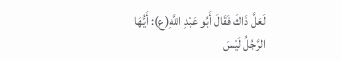لَعَلَّ ذَاكَ فَقَالَ أَبُو عَبْدِ اللَّهِ(ع): أَيُّهَا الرَّجُلُ لَيْسَ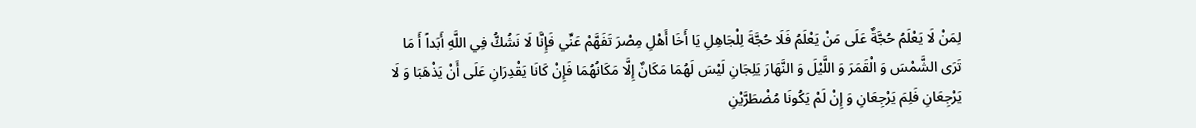لِمَنْ لَا يَعْلَمُ حُجَّةٌ عَلَى مَنْ يَعْلَمُ فَلَا حُجَّةَ لِلْجَاهِلِ يَا أَخَا أَهْلِ مِصْرَ تَفَهَّمْ عَنِّي فَإِنَّا لَا نَشُكُّ فِي اللَّهِ أَبَداً أَ مَا تَرَى الشَّمْسَ وَ الْقَمَرَ وَ اللَّيْلَ وَ النَّهَارَ يَلِجَانِ لَيْسَ لَهُمَا مَكَانٌ إِلَّا مَكَانُهُمَا فَإِنْ كَانَا يَقْدِرَانِ عَلَى أَنْ يَذْهَبَا وَ لَا يَرْجِعَانِ فَلِمَ يَرْجِعَانِ وَ إِنْ لَمْ يَكُونَا مُضْطَرَّيْنِ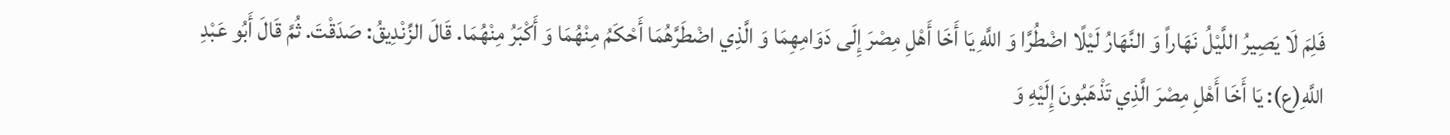فَلِمَ لَا يَصِيرُ اللَّيْلُ نَهَاراً وَ النَّهَارُ لَيْلًا اضْطُرَّا وَ اللَّهِ يَا أَخَا أَهْلِ مِصْرَ إِلَى دَوَامِهِمَا وَ الَّذِي اضْطَرَّهُمَا أَحْكَمُ مِنْهُمَا وَ أَكْبَرُ مِنْهُمَا. قَالَ الزِّنْدِيقُ: صَدَقْتَ. ثُمَّ قَالَ أَبُو عَبْدِ اللَّهِ(ع): يَا أَخَا أَهْلِ مِصْرَ الَّذِي تَذْهَبُونَ إِلَيْهِ وَ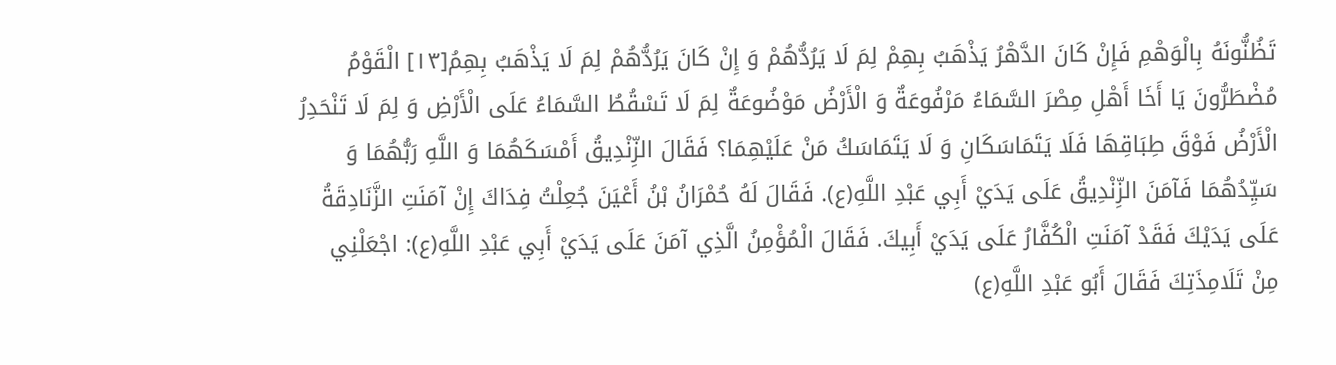تَظُنُّونَهُ بِالْوَهْمِ فَإِنْ كَانَ الدَّهْرُ يَذْهَبُ بِهِمْ لِمَ لَا يَرُدُّهُمْ وَ إِنْ كَانَ يَرُدُّهُمْ لِمَ لَا يَذْهَبُ بِهِمُ[١٣] الْقَوْمُ مُضْطَرُّونَ يَا أَخَا أَهْلِ مِصْرَ السَّمَاءُ مَرْفُوعَةٌ وَ الْأَرْضُ مَوْضُوعَةٌ لِمَ لَا تَسْقُطُ السَّمَاءُ عَلَى الْأَرْضِ وَ لِمَ لَا تَنْحَدِرُ الْأَرْضُ فَوْقَ طِبَاقِهَا فَلَا يَتَمَاسَكَانِ وَ لَا يَتَمَاسَكُ مَنْ عَلَيْهِمَا؟ فَقَالَ الزِّنْدِيقُ أَمْسَكَهُمَا وَ اللَّهِ رَبُّهُمَا وَ سَيِّدُهُمَا فَآمَنَ الزِّنْدِيقُ عَلَى يَدَيْ أَبِي عَبْدِ اللَّهِ(ع). فَقَالَ لَهُ حُمْرَانُ بْنُ أَعْيَنَ جُعِلْتُ فِدَاكَ إِنْ آمَنَتِ الزَّنَادِقَةُ عَلَى يَدَيْكَ فَقَدْ آمَنَتِ الْكُفَّارُ عَلَى يَدَيْ أَبِيكَ. فَقَالَ الْمُؤْمِنُ الَّذِي آمَنَ عَلَى يَدَيْ أَبِي عَبْدِ اللَّهِ(ع): اجْعَلْنِي مِنْ تَلَامِذَتِكَ فَقَالَ أَبُو عَبْدِ اللَّهِ(ع)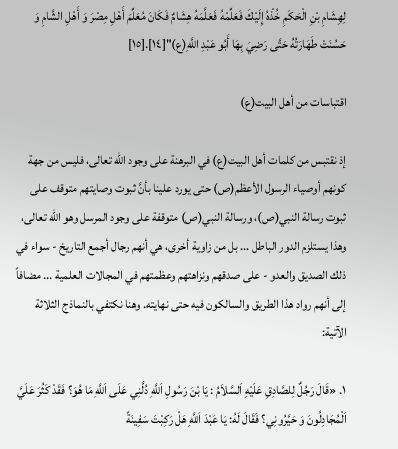لِهِشَامِ بْنِ الْحَكَمِ خُذْهُ إِلَيْكَ فَعَلِّمْهُ فَعَلَّمَهُ هِشَامٌ فَكَانَ مُعَلِّمَ أَهْلِ مِصْرَ وَ أَهْلِ الشَّامِ وَ حَسُنَتْ طَهَارَتُهُ حَتَّى رَضِيَ بِهَا أَبُو عَبْدِ اللَّهِ(ع)"[١٤].[١٥]

اقتباسات من أهل البيت(ع)

إذ نقتبس من كلمات أهل البيت(ع) في البرهنة على وجود الله تعالى، فليس من جهة كونهم أوصياء الرسول الأعظم(ص) حتى يورد علينا بأنَّ ثبوت وصايتهم متوقف على ثبوت رسالة النبي(ص)، ورسالة النبي(ص) متوقفة على وجود المرسل وهو الله تعالى، وهذا يستلزم الدور الباطل ... بل من زاوية أخرى، هي أنهم رجال أجمع التاريخ - سواء في ذلك الصديق والعدو - على صدقهم ونزاهتهم وعظمتهم في المجالات العلمية ... مضافاً إلى أنهم رواد هذا الطريق والسالكون فيه حتى نهايته. وهنا نكتفي بالنماذج الثلاثة الآتية:

١. «قَالَ رَجُلٌ لِلصَّادِقِ عَلَيْهِ اَلسَّلاَمُ : يَا بْنَ رَسُولِ اَللَّهِ دُلَّنِي عَلَى اَللَّهِ مَا هُوَ؟ فَقَدْ كَثُرَ عَلَيَّ اَلْمُجَادِلُونَ وَ حَيَّرُونِي؟ فَقَالَ لَهُ: يَا عَبْدَ اَللَّهِ هَلْ رَكِبْتَ سَفِينَةً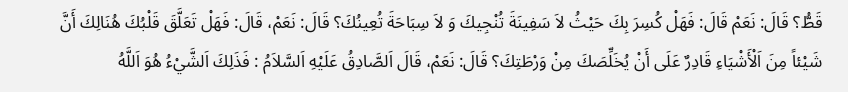قَطُّ؟ قَالَ: نَعَمْ قَالَ: فَهَلْ كُسِرَ بِكَ حَيْثُ لاَ سَفِينَةَ تُنْجِيكَ وَ لاَ سِبَاحَةَ تُعِينُكَ؟ قَالَ: نَعَمْ، قَالَ: فَهَلْ تَعَلَّقَ قَلْبُكَ هُنَالِكَ أَنَّ شَيْئاً مِنَ اَلْأَشْيَاءِ قَادِرٌ عَلَى أَنْ يُخَلِّصَكَ مِنْ وَرْطَتِكَ؟ قَالَ: نَعَمْ، قَالَ اَلصَّادِقُ عَلَيْهِ اَلسَّلاَمُ : فَذَلِكَ اَلشَّيْءُ هُوَ اَللَّهُ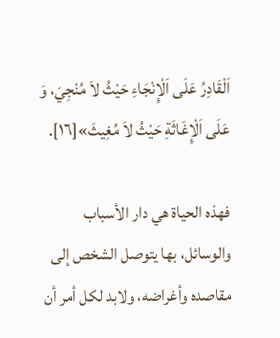اَلْقَادِرُ عَلَى اَلْإِنْجَاءِ حَيْثُ لاَ مُنْجِيَ، وَ عَلَى اَلْإِغَاثَةِ حَيْثُ لاَ مُغِيثَ»[١٦].

فهذه الحياة هي دار الأسباب والوسائل، بها يتوصل الشخص إلى مقاصده وأغراضه، ولابد لكل أمر أن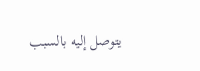يتوصل إليه بالسبب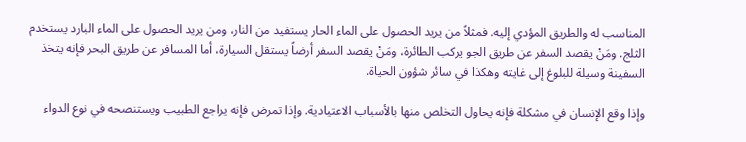المناسب له والطريق المؤدي إليه. فمثلاً من يريد الحصول على الماء الحار يستفيد من النار، ومن يريد الحصول على الماء البارد يستخدم الثلج. ومَنْ يقصد السفر عن طريق الجو يركب الطائرة، ومَنْ يقصد السفر أرضاً يستقل السيارة، أما المسافر عن طريق البحر فإنه يتخذ السفينة وسيلة للبلوغ إلى غايته وهكذا في سائر شؤون الحياة.

وإذا وقع الإنسان في مشكلة فإنه يحاول التخلص منها بالأسباب الاعتيادية. وإذا تمرض فإنه يراجع الطبيب ويستنصحه في نوع الدواء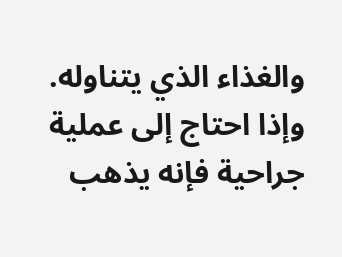والغذاء الذي يتناوله. وإذا احتاج إلى عملية جراحية فإنه يذهب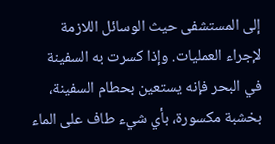إلى المستشفى حيث الوسائل اللازمة لإجراء العمليات. وإذا كسرت به السفينة في البحر فإنه يستعين بحطام السفينة، بخشبة مكسورة، بأي شيء طاف على الماء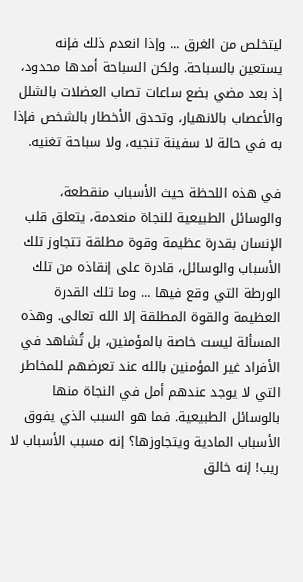ليتخلص من الغرق ... وإذا انعدم ذلك فإنه يستعين بالسباحة. ولكن السباحة أمدها محدود، إذ بعد مضي بضع ساعات تصاب العضلات بالشلل والأعصاب بالانهيار، وتحدق الأخطار بالشخص فإذا به في حالة لا سفينة تنجيه، ولا سباحة تغنيه.

في هذه اللحظة حيث الأسباب منقطعة، والوسائل الطبيعية للنجاة منعدمة، يتعلق قلب الإنسان بقدرة عظيمة وقوة مطلقة تتجاوز تلك الأسباب والوسائل، قادرة على إنقاذه من تلك الورطة التي وقع فيها ... وما تلك القدرة العظيمة والقوة المطلقة إلا الله تعالى. وهذه المسألة ليست خاصة بالمؤمنين، بل تُشاهد في الأفراد غير المؤمنين بالله عند تعرضهم للمخاطر التي لا يوجد عندهم أمل في النجاة منها بالوسائل الطبيعية. فما هو السبب الذي يفوق الأسباب المادية ويتجاوزها؟ إنه مسبب الأسباب لا ريب! إنه خالق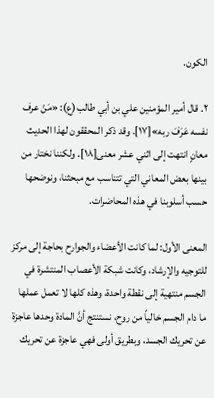الكون.

۲. قال أمير المؤمنين علي بن أبي طالب(ع): «مَنْ عرف نفسه عَرَفَ ربه»[١٧]. وقد ذكر المحققون لهذا الحديث معانٍ انتهت إلى اثني عشر معنى[١٨]. ولكننا نختار من بينها بعض المعاني التي تتناسب مع مبحثنا، ونوضحها حسب أسلوبنا في هذه المحاضرات.

المعنى الأول: لما كانت الأعضاء والجوارح بحاجة إلى مركز للتوجيه والإرشاد، وكانت شبكة الأعصاب المنتشرة في الجسم منتهية إلى نقطة واحدة، وهذه كلها لا تعمل عملها ما دام الجسم خالياً من روح، نستنتج أنَّ المادة وحدها عاجزة عن تحريك الجسد، وبطريق أولى فهي عاجزة عن تحريك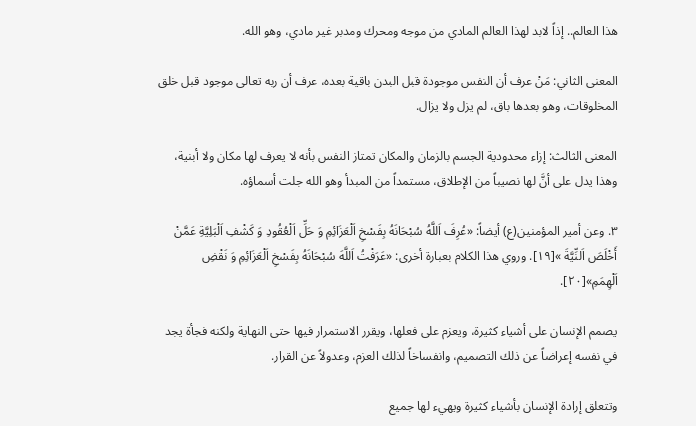هذا العالم.. إذاً لابد لهذا العالم المادي من موجه ومحرك ومدبر غير مادي، وهو الله.

المعنى الثاني: مَنْ عرف أن النفس موجودة قبل البدن باقية بعده، عرف أن ربه تعالى موجود قبل خلق المخلوقات، وهو بعدها باق، لم يزل ولا يزال.

المعنى الثالث: إزاء محدودية الجسم بالزمان والمكان تمتاز النفس بأنه لا يعرف لها مكان ولا أبنية، وهذا يدل على أنَّ لها نصيباً من الإطلاق، مستمداً من المبدأ وهو الله جلت أسماؤه.

٣. وعن أمير المؤمنين(ع) أيضاً: «عُرِفَ اَللَّهُ سُبْحَانَهُ بِفَسْخِ اَلْعَزَائِمِ وَ حَلِّ اَلْعُقُودِ وَ كَشْفِ اَلْبَلِيَّةِ عَمَّنْ أَخْلَصَ اَلنِّيَّةَ »[١٩]. وروي هذا الكلام بعبارة أخرى: «عَرَفْتُ اَللَّهَ سُبْحَانَهُ بِفَسْخِ اَلْعَزَائِمِ وَ نَقْضِ اَلْهِمَمِ»[٢٠].

يصمم الإنسان على أشياء كثيرة، ويعزم على فعلها، ويقرر الاستمرار فيها حتى النهاية ولكنه فجأة يجد في نفسه إعراضاً عن ذلك التصميم، وانفساخاً لذلك العزم، وعدولاً عن القرار.

وتتعلق إرادة الإنسان بأشياء كثيرة ويهيء لها جميع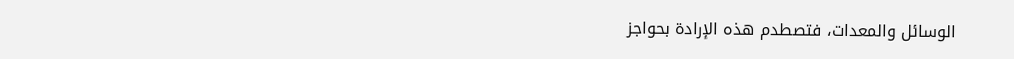الوسائل والمعدات، فتصطدم هذه الإرادة بحواجز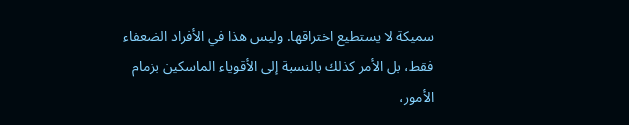سميكة لا يستطيع اختراقها. وليس هذا في الأفراد الضعفاء فقط، بل الأمر كذلك بالنسبة إلى الأقوياء الماسكين بزمام الأمور،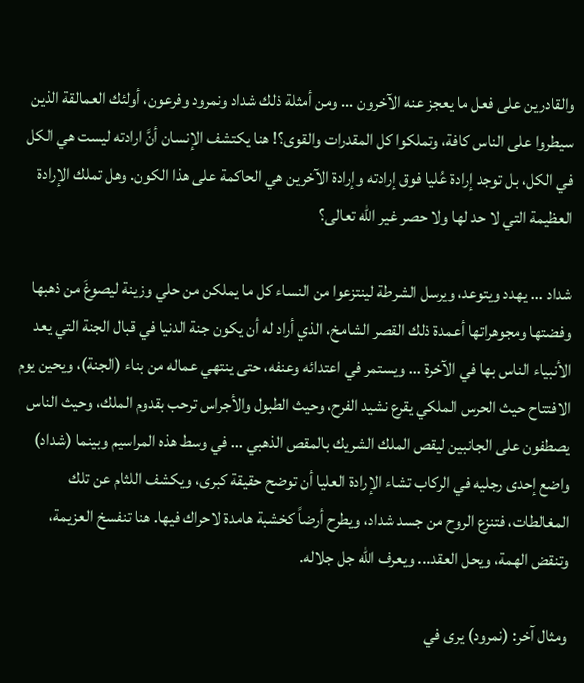والقادرين على فعل ما يعجز عنه الآخرون ... ومن أمثلة ذلك شداد ونمرود وفرعون، أولئك العمالقة الذين سيطروا على الناس كافة، وتملكوا كل المقدرات والقوى؟! هنا يكتشف الإنسان أنَّ ارادته ليست هي الكل في الكل، بل توجد إرادة عُليا فوق إرادته وإرادة الآخرين هي الحاكمة على هذا الكون. وهل تملك الإرادة العظيمة التي لا حد لها ولا حصر غير الله تعالى؟

شداد ... يهدد ويتوعد، ويرسل الشرطة لينتزعوا من النساء كل ما يملكن من حلي وزينة ليصوغَ من ذهبها وفضتها ومجوهراتها أعمدة ذلك القصر الشامخ، الذي أراد له أن يكون جنة الدنيا في قبال الجنة التي يعد الأنبياء الناس بها في الآخرة ... ويستمر في اعتدائه وعنفه، حتى ينتهي عماله من بناء (الجنة)، ويحين يوم الافتتاح حيث الحرس الملكي يقرع نشيد الفرح، وحيث الطبول والأجراس ترحب بقدوم الملك، وحيث الناس يصطفون على الجانبين ليقص الملك الشريك بالمقص الذهبي ... في وسط هذه المراسيم وبينما (شداد) واضع إحدى رجليه في الركاب تشاء الإرادة العليا أن توضح حقيقة كبرى، ويكشف اللثام عن تلك المغالطات، فتنزع الروح من جسد شداد، ويطرح أرضاً كخشبة هامدة لاحراك فيها. هنا تنفسخ العزيمة، وتنقض الهمة، ويحل العقد... ويعرف الله جل جلاله.

ومثال آخر: (نمرود) يرى في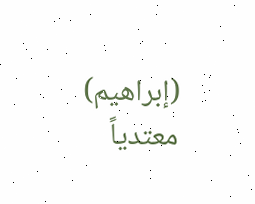(إبراهيم) معتدياً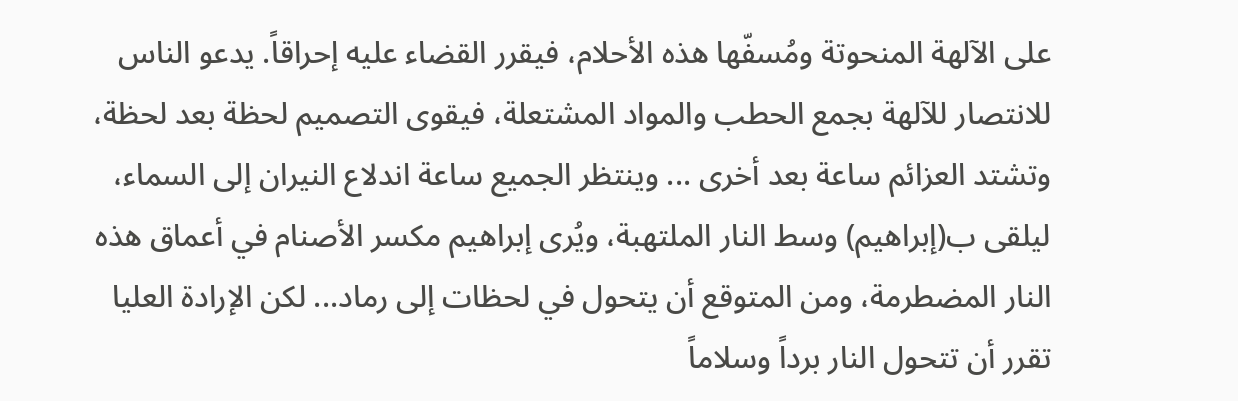على الآلهة المنحوتة ومُسفّها هذه الأحلام، فيقرر القضاء عليه إحراقاً. يدعو الناس للانتصار للآلهة بجمع الحطب والمواد المشتعلة، فيقوى التصميم لحظة بعد لحظة، وتشتد العزائم ساعة بعد أخرى ... وينتظر الجميع ساعة اندلاع النيران إلى السماء، ليلقى ب(إبراهيم) وسط النار الملتهبة، ويُرى إبراهيم مكسر الأصنام في أعماق هذه النار المضطرمة، ومن المتوقع أن يتحول في لحظات إلى رماد... لكن الإرادة العليا تقرر أن تتحول النار برداً وسلاماً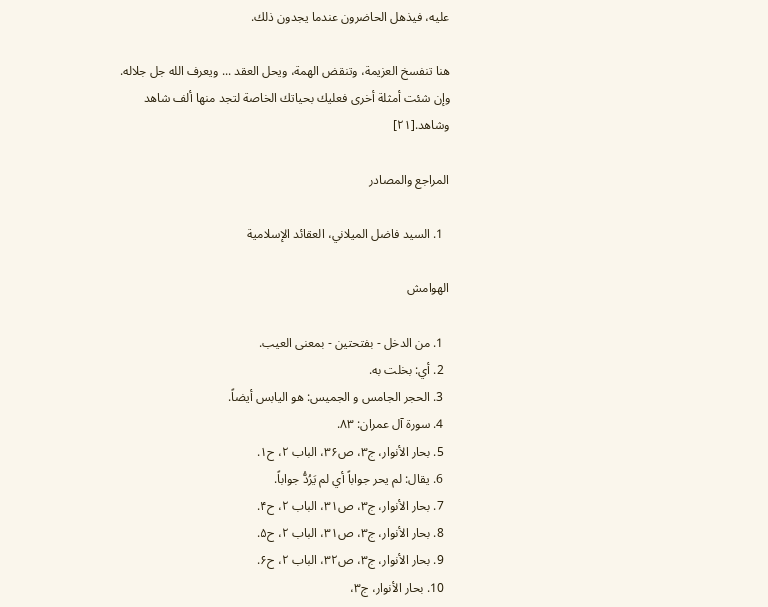عليه، فيذهل الحاضرون عندما يجدون ذلك.

هنا تنفسخ العزيمة، وتنقض الهمة، ويحل العقد ... ويعرف الله جل جلاله. وإن شئت أمثلة أخرى فعليك بحياتك الخاصة لتجد منها ألف شاهد وشاهد.[٢١]

المراجع والمصادر

  1. السيد فاضل الميلاني، العقائد الإسلامية

الهوامش

  1. من الدخل - بفتحتين - بمعنى العيب.
  2. أي: بخلت به.
  3. الحجر الجامس و الجميس: هو اليابس أيضاً.
  4. سورة آل عمران: ۸۳.
  5. بحار الأنوار، ج۳، ص۳۶، الباب ۲، ح۱.
  6. يقال: لم يحر جواباً أي لم يَرُدُّ جواباً.
  7. بحار الأنوار، ج۳، ص۳۱، الباب ۲، ح۴.
  8. بحار الأنوار، ج۳، ص۳۱، الباب ۲، ح۵.
  9. بحار الأنوار، ج۳، ص۳۲، الباب ۲، ح۶.
  10. بحار الأنوار، ج۳،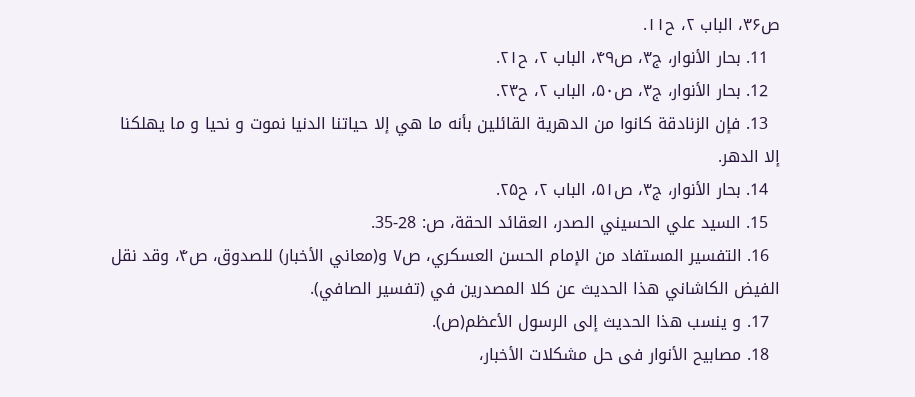ص۳۶، الباب ۲، ح۱۱.
  11. بحار الأنوار، ج۳، ص۴۹، الباب ۲، ح۲۱.
  12. بحار الأنوار، ج۳، ص۵۰، الباب ۲، ح۲۳.
  13. فإن الزنادقة كانوا من الدهرية القائلين بأنه ما هي إلا حياتنا الدنيا نموت و نحيا و ما يهلكنا إلا الدهر.
  14. بحار الأنوار، ج۳، ص۵۱، الباب ۲، ح۲۵.
  15. السيد علي الحسيني الصدر، العقائد الحقة، ص: 28-35.
  16. التفسير المستفاد من الإمام الحسن العسكري، ص۷ و(معاني الأخبار) للصدوق، ص۴، وقد نقل الفيض الكاشاني هذا الحديث عن كلا المصدرين في (تفسير الصافي).
  17. و ينسب هذا الحديث إلى الرسول الأعظم(ص).
  18. مصابیح الأنوار فی حل مشكلات الأخبار،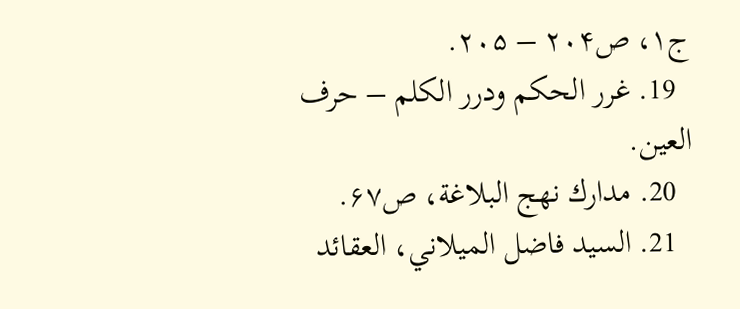ج۱، ص۲۰۴ – ۲۰۵.
  19. غرر الحكم ودرر الكلم – حرف العين.
  20. مدارك نهج البلاغة، ص۶٧.
  21. السيد فاضل الميلاني، العقائد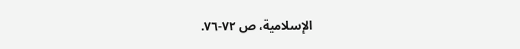الإسلامية، ص ٧٢-٧٦.